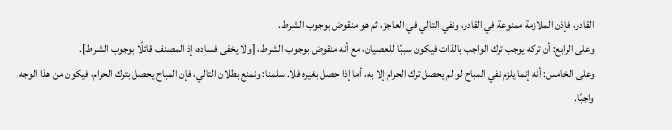القادر، فإذن الملازمة ممنوعة في القادر، ونفي التالي في العاجز، ثم هو منقوض بوجوب الشرط.
وعلى الرابع: أن تركه يوجب ترك الواجب بالذات فيكون سببًا للعصيان، مع أنه منقوض بوجوب الشرط، [ولا يخفى فساده، إذ المصنف قائلًا بوجوب الشرط].
وعلى الخامس: أنه إنما يلزم نفي المباح لو لم يحصل ترك الحرام إلا به، أما إذا حصل بغيره فلا. سلمنا: ونمنع بطلان التالي، فإن المباح يحصل بترك الحرام، فيكون من هذا الوجه واجبًا.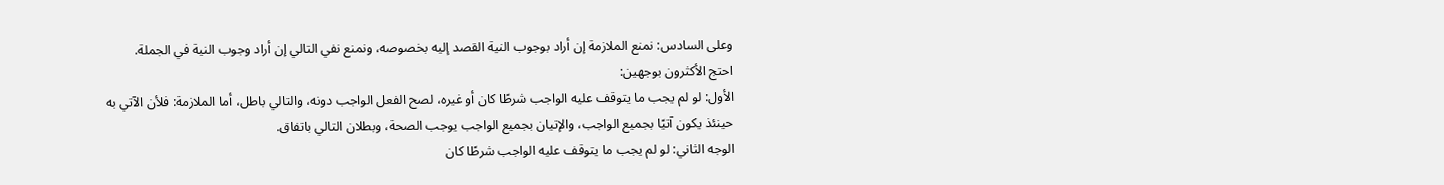وعلى السادس: نمنع الملازمة إن أراد بوجوب النية القصد إليه بخصوصه، ونمنع نفي التالي إن أراد وجوب النية في الجملة.
احتج الأكثرون بوجهين:
الأول: لو لم يجب ما يتوقف عليه الواجب شرطًا كان أو غيره، لصح الفعل الواجب دونه، والتالي باطل، أما الملازمة: فلأن الآتي به حينئذ يكون آتيًا بجميع الواجب، والإتيان بجميع الواجب يوجب الصحة، وبطلان التالي باتفاق.
الوجه الثاني: لو لم يجب ما يتوقف عليه الواجب شرطًا كان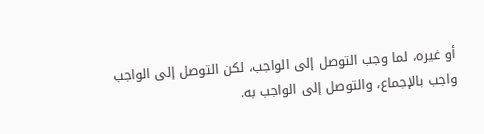أو غيره، لما وجب التوصل إلى الواجب، لكن التوصل إلى الواجب واجب بالإجماع، والتوصل إلى الواجب به.